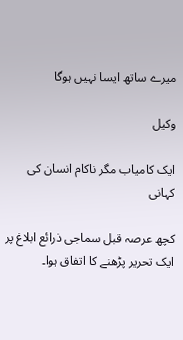میرے ساتھ ایسا نہیں ہوگا

وکیل

ایک کامیاب مگر ناکام انسان کی کہانی

کچھ عرصہ قبل سماجی ذرائع ابلاغ پر ایک تحریر پڑھنے کا اتفاق ہوا۔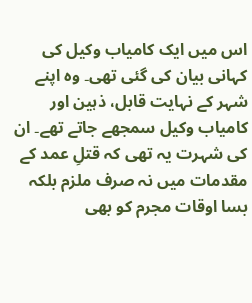اس میں ایک کامیاب وکیل کی کہانی بیان کی گئی تھی۔ وہ اپنے شہر کے نہایت قابل، ذہین اور کامیاب وکیل سمجھے جاتے تھے۔ ان کی شہرت یہ تھی کہ قتلِ عمد کے مقدمات میں نہ صرف ملزم بلکہ بسا اوقات مجرم کو بھی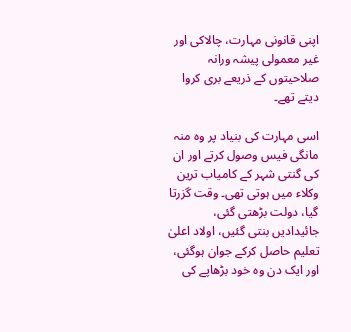اپنی قانونی مہارت، چالاکی اور غیر معمولی پیشہ ورانہ صلاحیتوں کے ذریعے بری کروا دیتے تھے۔

اسی مہارت کی بنیاد پر وہ منہ مانگی فیس وصول کرتے اور ان کی گنتی شہر کے کامیاب ترین وکلاء میں ہوتی تھی۔ وقت گزرتا گیا، دولت بڑھتی گئی، جائیدادیں بنتی گئیں، اولاد اعلیٰ تعلیم حاصل کرکے جوان ہوگئی، اور ایک دن وہ خود بڑھاپے کی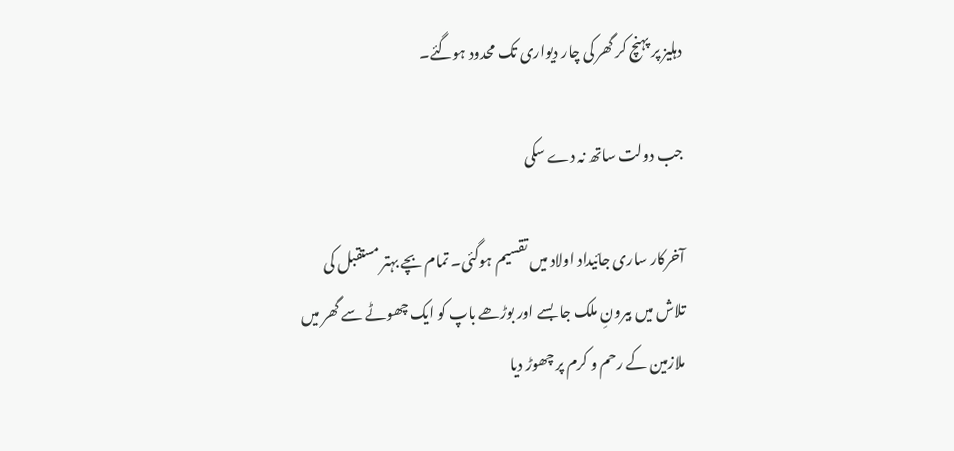دہلیز پر پہنچ کر گھر کی چار دیواری تک محدود ہوگئے۔

جب دولت ساتھ نہ دے سکی

آخرکار ساری جائیداد اولاد میں تقسیم ہوگئی۔ تمام بچے بہتر مستقبل کی تلاش میں بیرونِ ملک جا بسے اور بوڑھے باپ کو ایک چھوٹے سے گھر میں ملازمین کے رحم و کرم پر چھوڑ دیا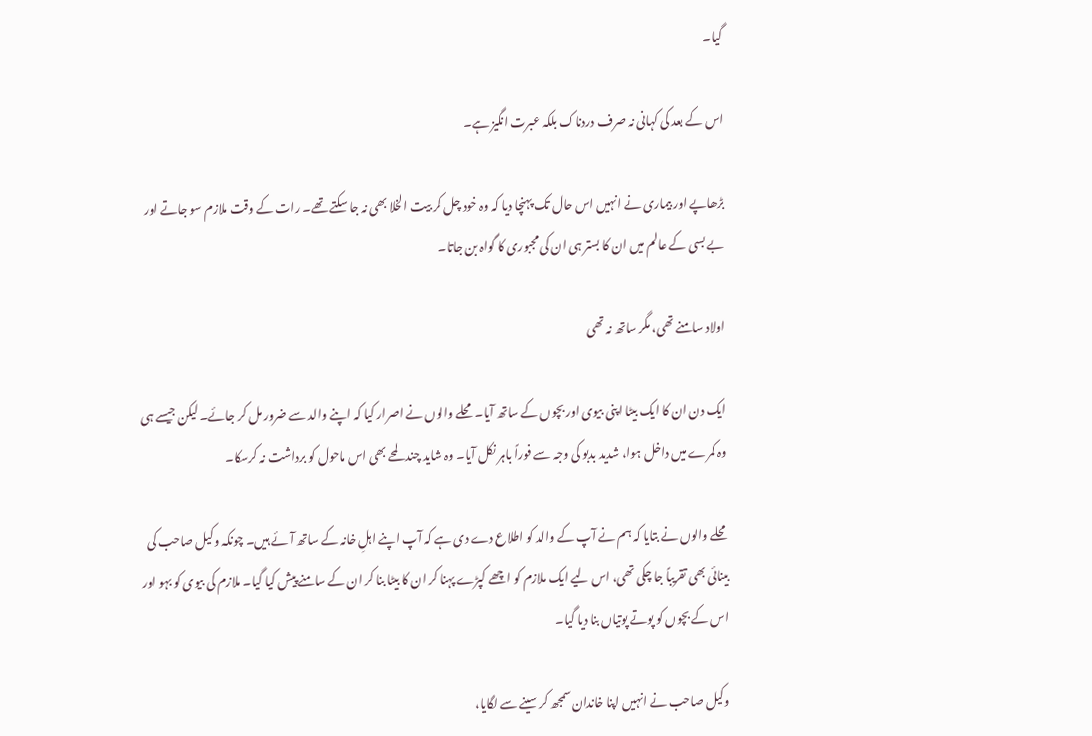گیا۔

اس کے بعد کی کہانی نہ صرف دردناک بلکہ عبرت انگیز ہے۔

بڑھاپے اور بیماری نے انہیں اس حال تک پہنچا دیا کہ وہ خود چل کر بیت الخلا بھی نہ جا سکتے تھے۔ رات کے وقت ملازم سو جاتے اور بے بسی کے عالم میں ان کا بستر ہی ان کی مجبوری کا گواہ بن جاتا۔

اولاد سامنے تھی، مگر ساتھ نہ تھی

ایک دن ان کا ایک بیٹا اپنی بیوی اور بچوں کے ساتھ آیا۔ محلے والوں نے اصرار کیا کہ اپنے والد سے ضرور مل کر جائے۔ لیکن جیسے ہی وہ کمرے میں داخل ہوا، شدید بدبو کی وجہ سے فوراً باہر نکل آیا۔ وہ شاید چند لمحے بھی اس ماحول کو برداشت نہ کرسکا۔

محلے والوں نے بتایا کہ ہم نے آپ کے والد کو اطلاع دے دی ہے کہ آپ اپنے اہلِ خانہ کے ساتھ آئے ہیں۔ چونکہ وکیل صاحب کی بینائی بھی تقریباً جا چکی تھی، اس لیے ایک ملازم کو اچھے کپڑے پہنا کر ان کا بیٹا بنا کر ان کے سامنے پیش کیا گیا۔ ملازم کی بیوی کو بہو اور اس کے بچوں کو پوتے پوتیاں بنا دیا گیا۔

وکیل صاحب نے انہیں اپنا خاندان سمجھ کر سینے سے لگایا،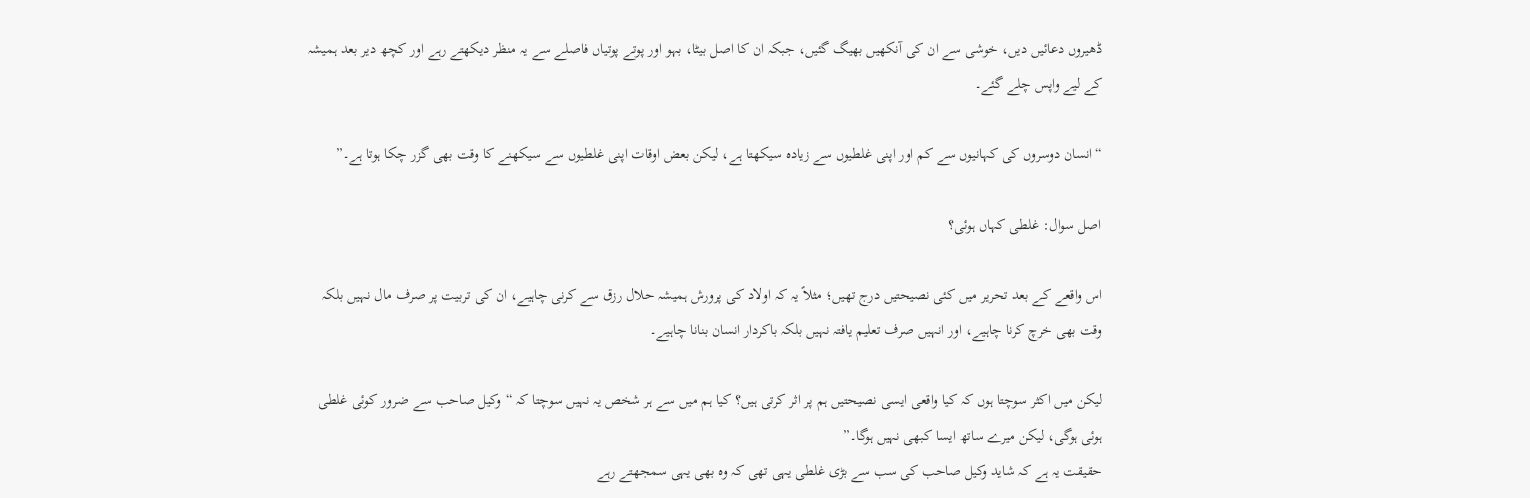ڈھیروں دعائیں دیں، خوشی سے ان کی آنکھیں بھیگ گئیں، جبکہ ان کا اصل بیٹا، بہو اور پوتے پوتیاں فاصلے سے یہ منظر دیکھتے رہے اور کچھ دیر بعد ہمیشہ کے لیے واپس چلے گئے۔

“انسان دوسروں کی کہانیوں سے کم اور اپنی غلطیوں سے زیادہ سیکھتا ہے، لیکن بعض اوقات اپنی غلطیوں سے سیکھنے کا وقت بھی گزر چکا ہوتا ہے۔”

اصل سوال: غلطی کہاں ہوئی؟

اس واقعے کے بعد تحریر میں کئی نصیحتیں درج تھیں؛ مثلاً یہ کہ اولاد کی پرورش ہمیشہ حلال رزق سے کرنی چاہیے، ان کی تربیت پر صرف مال نہیں بلکہ وقت بھی خرچ کرنا چاہیے، اور انہیں صرف تعلیم یافتہ نہیں بلکہ باکردار انسان بنانا چاہیے۔

لیکن میں اکثر سوچتا ہوں کہ کیا واقعی ایسی نصیحتیں ہم پر اثر کرتی ہیں؟ کیا ہم میں سے ہر شخص یہ نہیں سوچتا کہ “وکیل صاحب سے ضرور کوئی غلطی ہوئی ہوگی، لیکن میرے ساتھ ایسا کبھی نہیں ہوگا۔”
حقیقت یہ ہے کہ شاید وکیل صاحب کی سب سے بڑی غلطی یہی تھی کہ وہ بھی یہی سمجھتے رہے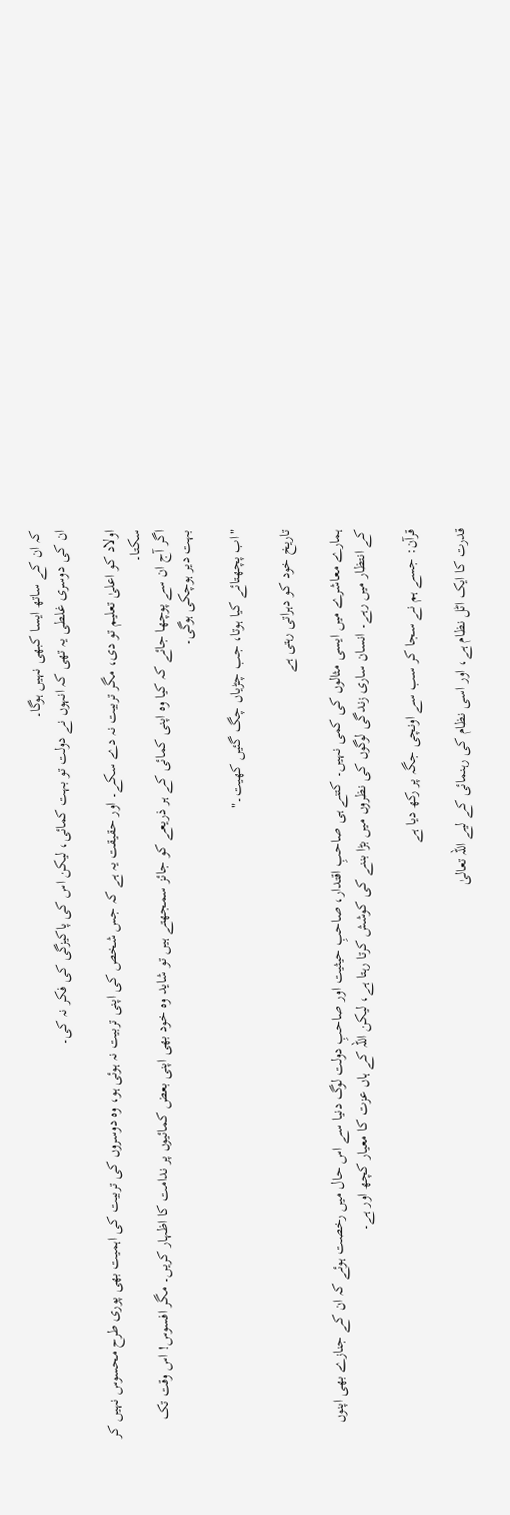کہ ان کے ساتھ ایسا کبھی نہیں ہوگا۔
ان کی دوسری غلطی یہ تھی کہ انہوں نے دولت تو بہت کمائی، لیکن اس کی پاکیزگی کی فکر نہ کی۔

اولاد کو اعلیٰ تعلیم تو دی، مگر تربیت نہ دے سکے۔ اور حقیقت یہ ہے کہ جس شخص کی اپنی تربیت نہ ہوئی ہو، وہ دوسروں کی تربیت کی اہمیت بھی پوری طرح محسوس نہیں کر سکتا۔
اگر آج ان سے پوچھا جائے کہ کیا وہ اپنی کمائی کے ہر ذریعے کو جائز سمجھتے ہیں تو شاید وہ خود بھی اپنی بعض کمائیوں پر ندامت کا اظہار کریں۔ مگر افسوس! اس وقت تک بہت دیر ہوچکی ہوگی۔

"اب پچھتائے کیا ہوتا، جب چڑیاں چگ گئیں کھیت۔"

تاریخ خود کو دہراتی رہتی ہے

ہمارے معاشرے میں ایسی مثالوں کی کمی نہیں۔ کتنے ہی صاحبِ اقتدار، صاحبِ حیثیت اور صاحبِ دولت لوگ دنیا سے اس حال میں رخصت ہوئے کہ ان کے جنازے بھی اپنوں کے انتظار میں رہے۔ انسان ساری زندگی لوگوں کی نظروں میں بڑا بننے کی کوشش کرتا رہتا ہے، لیکن اللہ کے ہاں عزت کا معیار کچھ اور ہے۔

قرآن: جسے ہم نے سجا کر سب سے اونچی جگہ پر رکھ دیا ہے

قدرت کا ایک اٹل نظام ہے، اور اسی نظام کی رہنمائی کے لیے اللہ تعالیٰ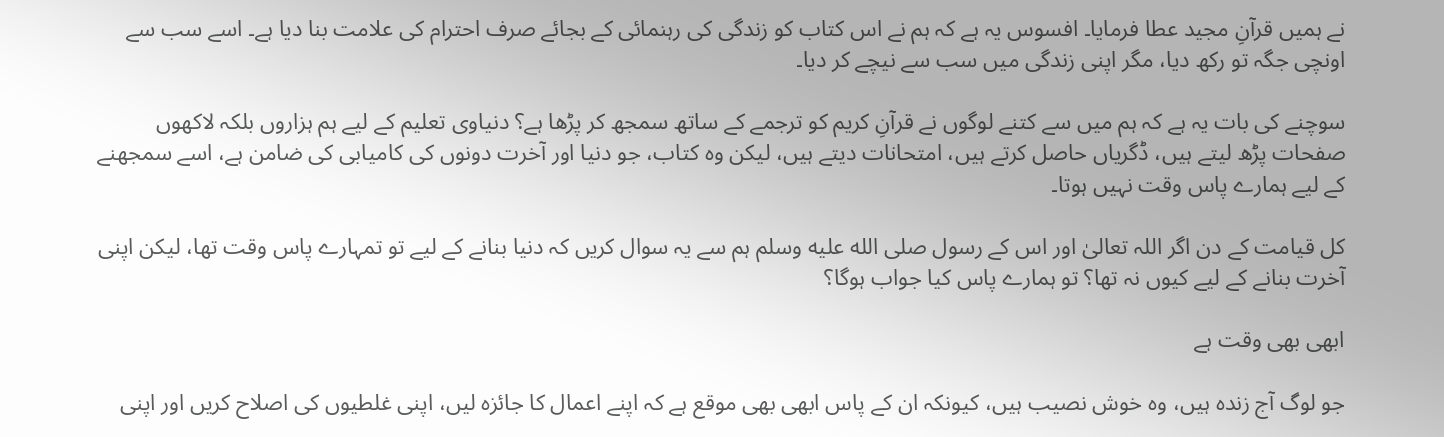نے ہمیں قرآنِ مجید عطا فرمایا۔ افسوس یہ ہے کہ ہم نے اس کتاب کو زندگی کی رہنمائی کے بجائے صرف احترام کی علامت بنا دیا ہے۔ اسے سب سے اونچی جگہ تو رکھ دیا، مگر اپنی زندگی میں سب سے نیچے کر دیا۔

سوچنے کی بات یہ ہے کہ ہم میں سے کتنے لوگوں نے قرآنِ کریم کو ترجمے کے ساتھ سمجھ کر پڑھا ہے؟ دنیاوی تعلیم کے لیے ہم ہزاروں بلکہ لاکھوں صفحات پڑھ لیتے ہیں، ڈگریاں حاصل کرتے ہیں، امتحانات دیتے ہیں، لیکن وہ کتاب، جو دنیا اور آخرت دونوں کی کامیابی کی ضامن ہے، اسے سمجھنے کے لیے ہمارے پاس وقت نہیں ہوتا۔

کل قیامت کے دن اگر اللہ تعالیٰ اور اس کے رسول صلى الله عليه وسلم ہم سے یہ سوال کریں کہ دنیا بنانے کے لیے تو تمہارے پاس وقت تھا، لیکن اپنی آخرت بنانے کے لیے کیوں نہ تھا؟ تو ہمارے پاس کیا جواب ہوگا؟

ابھی بھی وقت ہے

جو لوگ آج زندہ ہیں، وہ خوش نصیب ہیں، کیونکہ ان کے پاس ابھی بھی موقع ہے کہ اپنے اعمال کا جائزہ لیں، اپنی غلطیوں کی اصلاح کریں اور اپنی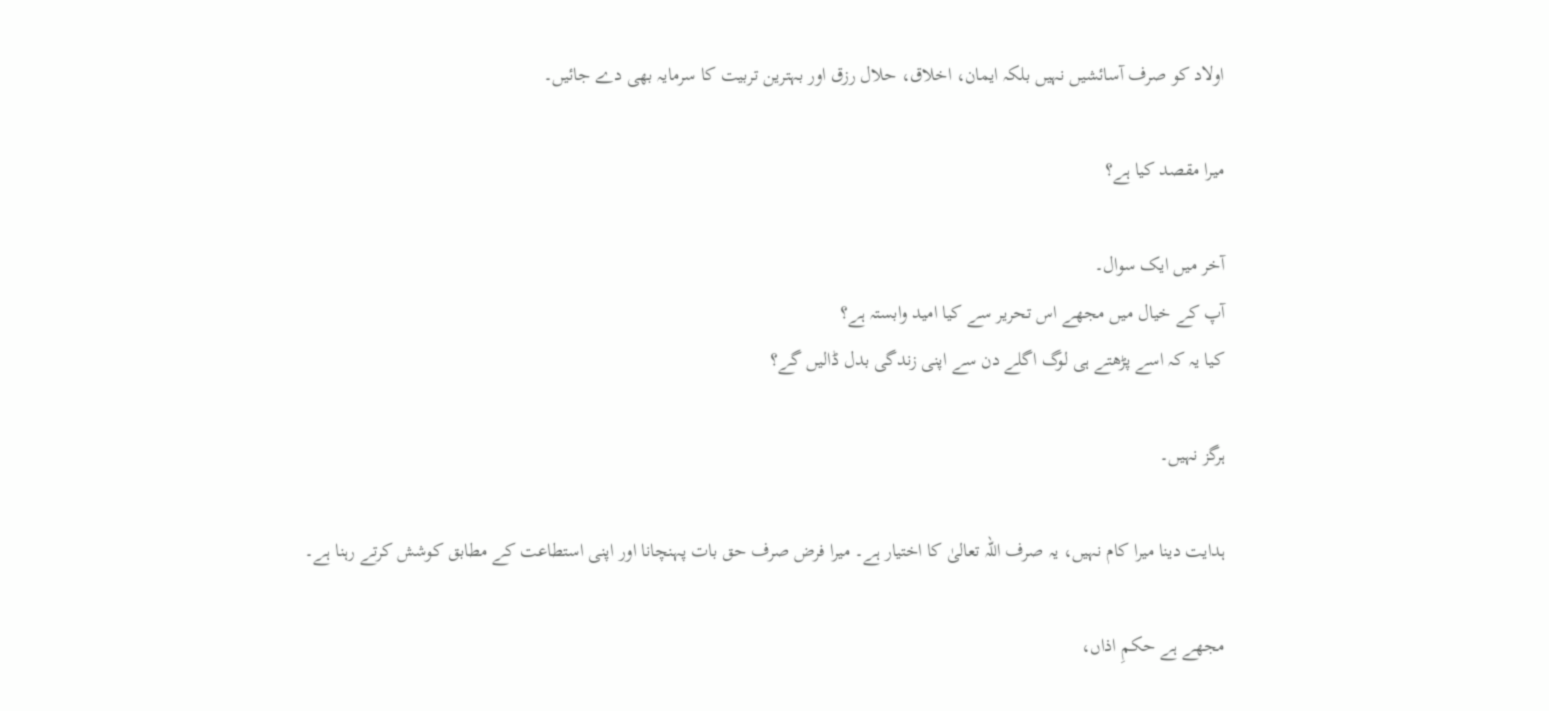اولاد کو صرف آسائشیں نہیں بلکہ ایمان، اخلاق، حلال رزق اور بہترین تربیت کا سرمایہ بھی دے جائیں۔

میرا مقصد کیا ہے؟

آخر میں ایک سوال۔
آپ کے خیال میں مجھے اس تحریر سے کیا امید وابستہ ہے؟
کیا یہ کہ اسے پڑھتے ہی لوگ اگلے دن سے اپنی زندگی بدل ڈالیں گے؟

ہرگز نہیں۔

ہدایت دینا میرا کام نہیں، یہ صرف اللہ تعالیٰ کا اختیار ہے۔ میرا فرض صرف حق بات پہنچانا اور اپنی استطاعت کے مطابق کوشش کرتے رہنا ہے۔

مجھے ہے حکمِ اذاں،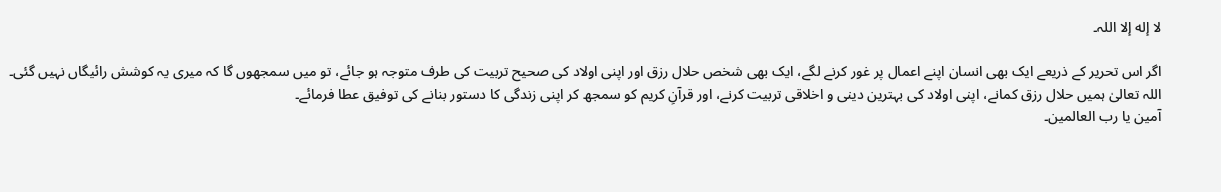لا إله إلا اللہ۔

اگر اس تحریر کے ذریعے ایک بھی انسان اپنے اعمال پر غور کرنے لگے، ایک بھی شخص حلال رزق اور اپنی اولاد کی صحیح تربیت کی طرف متوجہ ہو جائے، تو میں سمجھوں گا کہ میری یہ کوشش رائیگاں نہیں گئی۔
اللہ تعالیٰ ہمیں حلال رزق کمانے، اپنی اولاد کی بہترین دینی و اخلاقی تربیت کرنے، اور قرآنِ کریم کو سمجھ کر اپنی زندگی کا دستور بنانے کی توفیق عطا فرمائے۔
آمین یا رب العالمین۔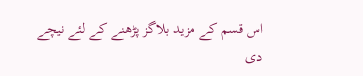اس قسم کے مزید بلاگز پڑھنے کے لئے نیچے دی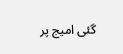گئی امیج پر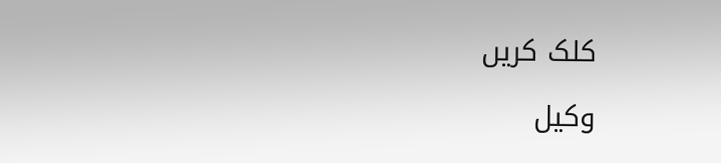کلک کریں

وکیل